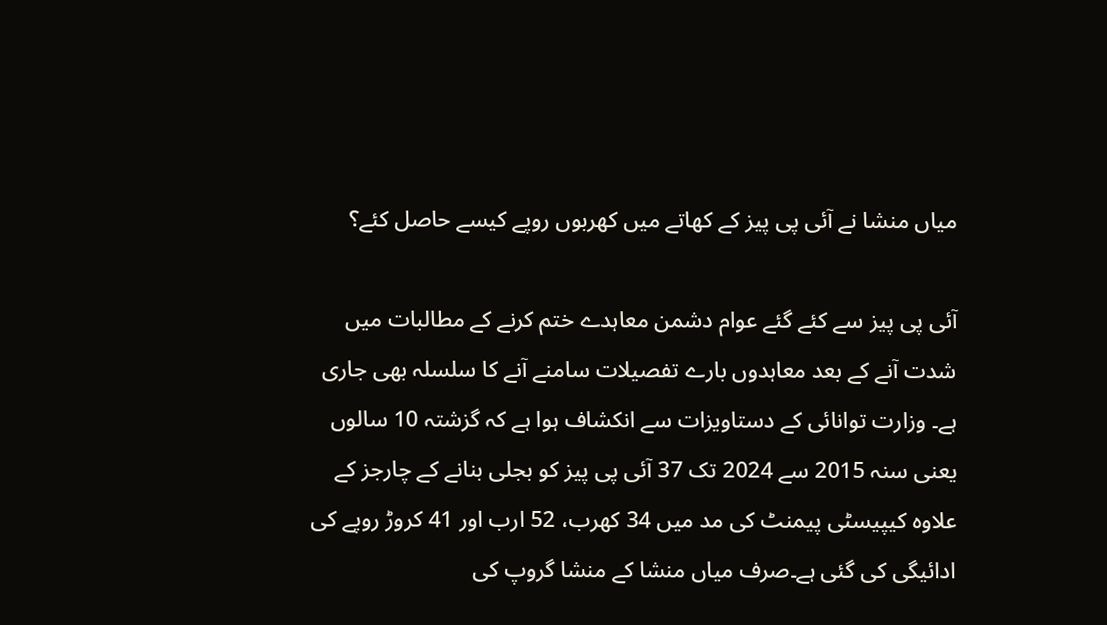میاں منشا نے آئی پی پیز کے کھاتے میں کھربوں روپے کیسے حاصل کئے؟

آئی پی پیز سے کئے گئے عوام دشمن معاہدے ختم کرنے کے مطالبات میں شدت آنے کے بعد معاہدوں بارے تفصیلات سامنے آنے کا سلسلہ بھی جاری ہے۔ وزارت توانائی کے دستاویزات سے انکشاف ہوا ہے کہ گزشتہ 10 سالوں یعنی سنہ 2015 سے 2024 تک 37 آئی پی پیز کو بجلی بنانے کے چارجز کے علاوہ کیپیسٹی پیمنٹ کی مد میں 34 کھرب، 52 ارب اور 41 کروڑ روپے کی ادائیگی کی گئی ہے۔صرف میاں منشا کے منشا گروپ کی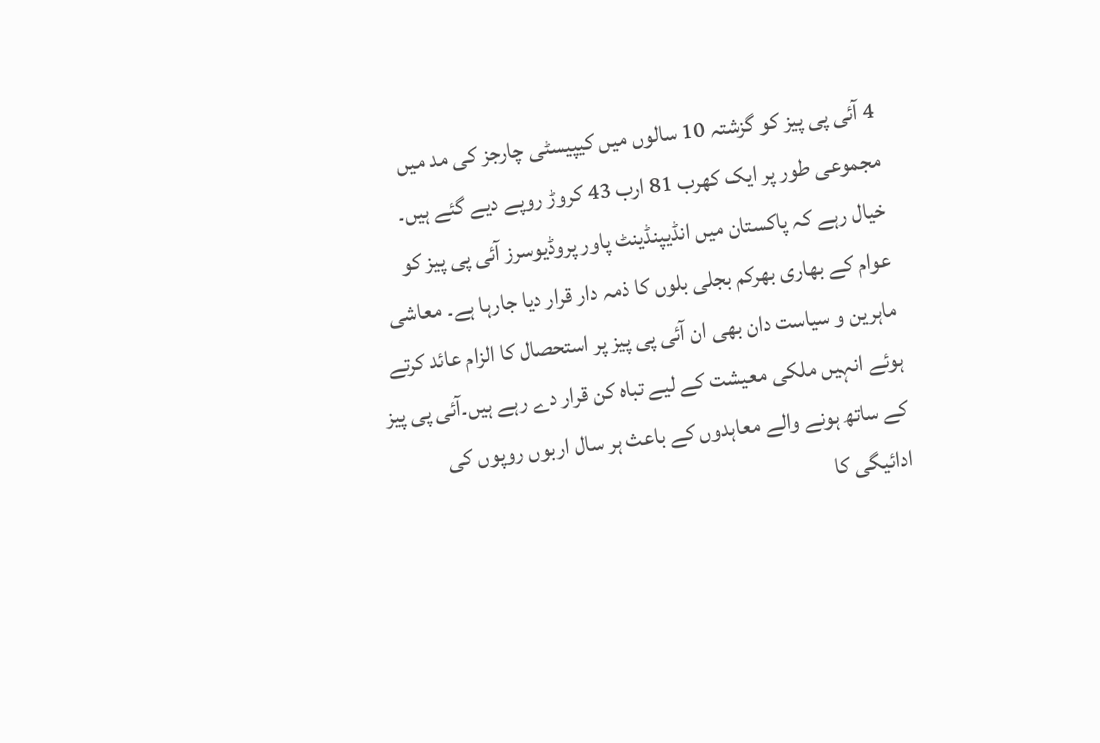4 آئی پی پیز کو گزشتہ 10 سالوں میں کیپیسٹی چارجز کی مد میں مجموعی طور پر ایک کھرب 81 ارب 43 کروڑ روپے دیے گئے ہیں۔
خیال رہے کہ پاکستان میں انڈیپنڈینٹ پاور پروڈیوسرز آئی پی پیز کو عوام کے بھاری بھرکم بجلی بلوں کا ذمہ دار قرار دیا جارہا ہے۔ معاشی ماہرین و سیاست دان بھی ان آئی پی پیز پر استحصال کا الزام عائد کرتے ہوئے انہیں ملکی معیشت کے لیے تباہ کن قرار دے رہے ہیں۔آئی پی پیز کے ساتھ ہونے والے معاہدوں کے باعث ہر سال اربوں روپوں کی ادائیگی کا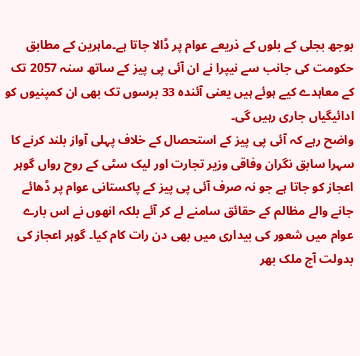بوجھ بجلی کے بلوں کے ذریعے عوام پر ڈالا جاتا ہے۔ماہرین کے مطابق حکومت کی جانب سے نیپرا نے ان آئی پی پیز کے ساتھ سنہ 2057 تک کے معاہدے کیے ہوئے ہیں یعنی آئندہ 33 برسوں تک بھی ان کمپنیوں کو ادائیگیاں جاری رہیں گی۔
واضح رہے کہ آئی پی پیز کے استحصال کے خلاف پہلی آواز بلند کرنے کا سہرا سابق نگران وفاقی وزیر تجارت اور لیک سٹی کے روح رواں گوہر اعجاز کو جاتا ہے جو نہ صرف آئی پی پیز کے پاکستانی عوام پر ڈھائے جانے والے مظالم کے حقائق سامنے لے کر آئے بلکہ انھوں نے اس بارے عوام میں شعور کی بیداری میں بھی دن رات کام کیا۔ گوہر اعجاز کی بدولت آج ملک بھر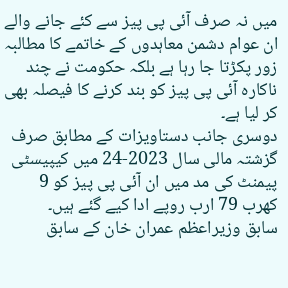میں نہ صرف آئی پی پیز سے کئے جانے والے ان عوام دشمن معاہدوں کے خاتمے کا مطالبہ زور پکڑتا جا رہا ہے بلکہ حکومت نے چند ناکارہ آئی پی پیز کو بند کرنے کا فیصلہ بھی کر لیا ہے۔
دوسری جانب دستاویزات کے مطابق صرف گزشتہ مالی سال 2023-24 میں کیپیسٹی پیمنٹ کی مد میں ان آئی پی پیز کو 9 کھرب 79 ارب روپے ادا کیے گئے ہیں۔
سابق وزیراعظم عمران خان کے سابق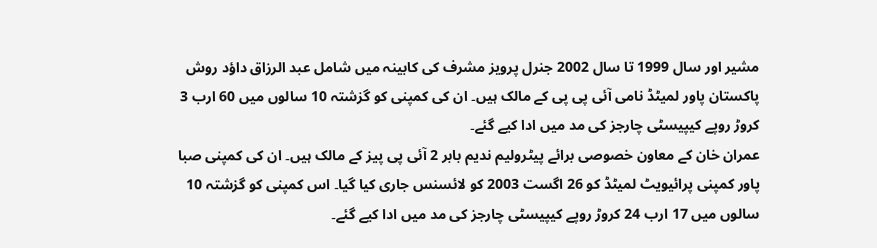مشیر اور سال 1999 تا سال 2002 جنرل پرویز مشرف کی کابینہ میں شامل عبد الرزاق داؤد روش پاکستان پاور لمیٹڈ نامی آئی پی پی کے مالک ہیں۔ ان کی کمپنی کو گزشتہ 10 سالوں میں 60 ارب 3 کروڑ روپے کیپیسٹی چارجز کی مد میں ادا کیے گئے۔
عمران خان کے معاون خصوصی برائے پیٹرولیم ندیم بابر 2 آئی پی پیز کے مالک ہیں۔ ان کی کمپنی صبا پاور کمپنی پرائیویٹ لمیٹڈ کو 26 اگست 2003 کو لائسنس جاری کیا گیا۔ اس کمپنی کو گزشتہ 10 سالوں میں 17 ارب 24 کروڑ روپے کیپیسٹی چارجز کی مد میں ادا کیے گئے۔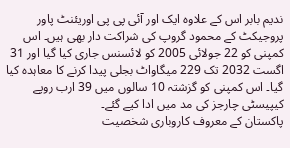ندیم بابر اس کے علاوہ ایک اور آئی پی پی اوریئنٹ پاور پروجیکٹ کے محمود گروپ کی شراکت دار بھی ہیں۔ اس کمپنی کو 22 جولائی 2005 کو لائسنس جاری کیا گیا اور 31 اگست 2032 تک 229 میگاواٹ بجلی پیدا کرنے کا معاہدہ کیا گیا۔ اس کمپنی کو گزشتہ 10 سالوں میں 39 ارب روپے کیپیسٹی چارجز کی مد میں ادا کیے گئے۔
پاکستان کے معروف کاروباری شخصیت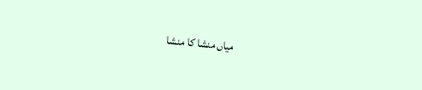میاں منشا کا منشا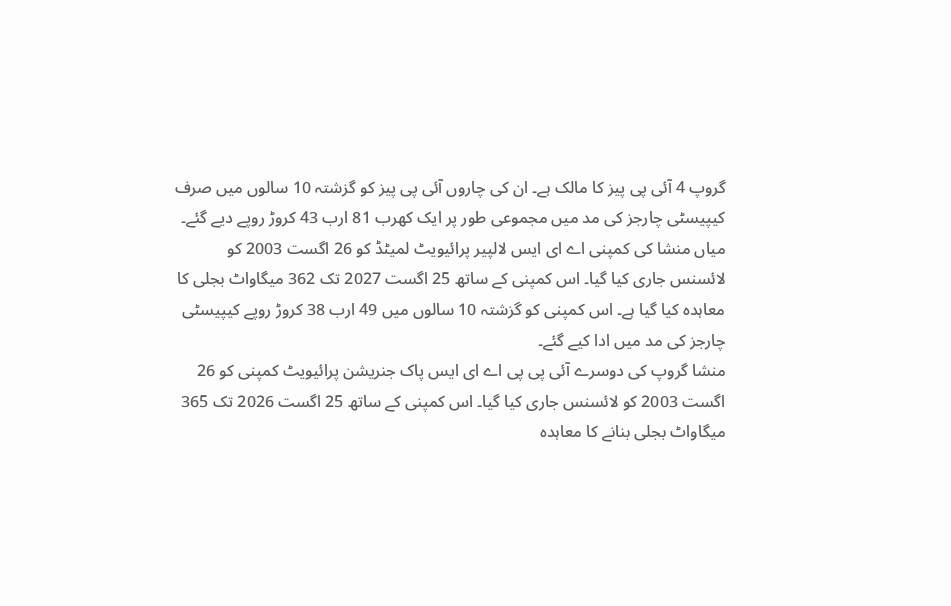گروپ 4 آئی پی پیز کا مالک ہے۔ ان کی چاروں آئی پی پیز کو گزشتہ 10 سالوں میں صرف کیپیسٹی چارجز کی مد میں مجموعی طور پر ایک کھرب 81 ارب 43 کروڑ روپے دیے گئے۔
میاں منشا کی کمپنی اے ای ایس لالپیر پرائیویٹ لمیٹڈ کو 26 اگست 2003 کو لائسنس جاری کیا گیا۔ اس کمپنی کے ساتھ 25 اگست 2027 تک 362 میگاواٹ بجلی کا معاہدہ کیا گیا ہے۔ اس کمپنی کو گزشتہ 10 سالوں میں 49 ارب 38 کروڑ روپے کیپیسٹی چارجز کی مد میں ادا کیے گئے۔
منشا گروپ کی دوسرے آئی پی پی اے ای ایس پاک جنریشن پرائیویٹ کمپنی کو 26 اگست 2003 کو لائسنس جاری کیا گیا۔ اس کمپنی کے ساتھ 25 اگست 2026 تک 365 میگاواٹ بجلی بنانے کا معاہدہ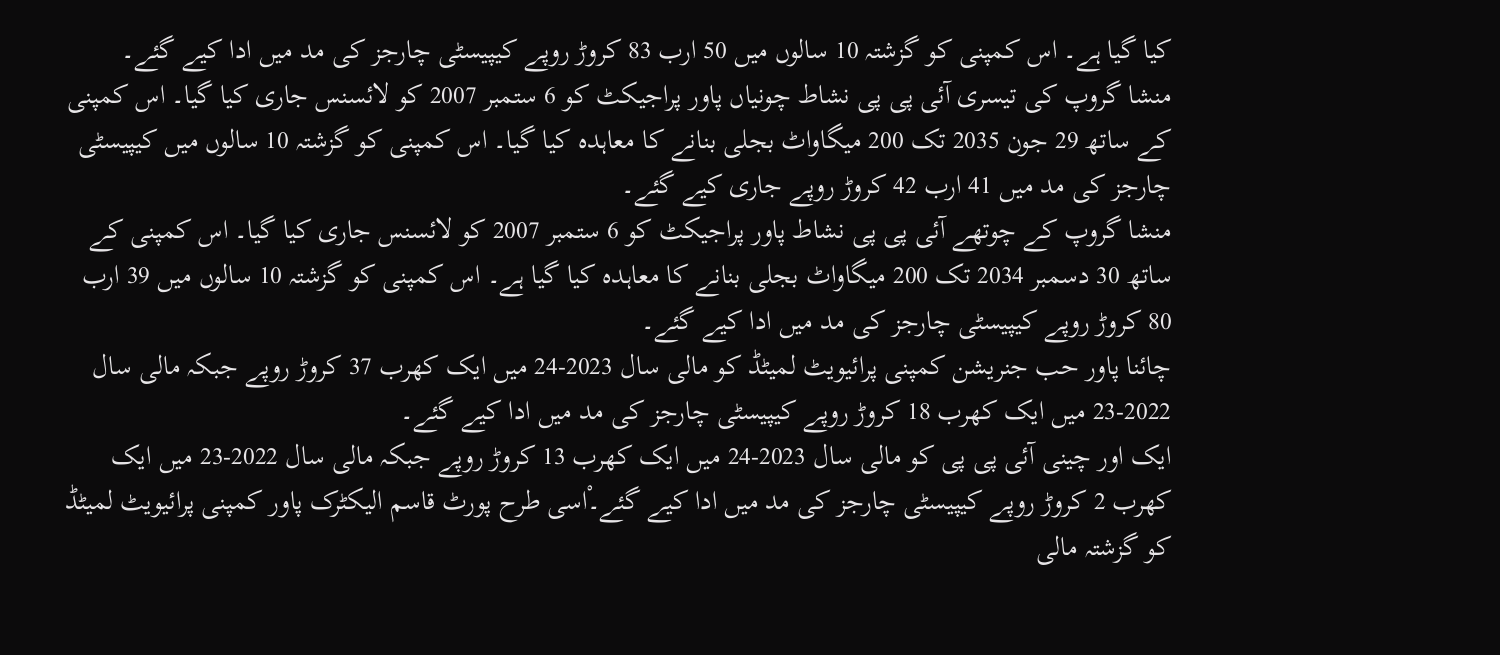کیا گیا ہے۔ اس کمپنی کو گزشتہ 10 سالوں میں 50 ارب 83 کروڑ روپے کیپیسٹی چارجز کی مد میں ادا کیے گئے۔
منشا گروپ کی تیسری آئی پی پی نشاط چونیاں پاور پراجیکٹ کو 6 ستمبر 2007 کو لائسنس جاری کیا گیا۔ اس کمپنی کے ساتھ 29 جون 2035 تک 200 میگاواٹ بجلی بنانے کا معاہدہ کیا گیا۔ اس کمپنی کو گزشتہ 10 سالوں میں کیپیسٹی چارجز کی مد میں 41 ارب 42 کروڑ روپے جاری کیے گئے۔
منشا گروپ کے چوتھے آئی پی پی نشاط پاور پراجیکٹ کو 6 ستمبر 2007 کو لائسنس جاری کیا گیا۔ اس کمپنی کے ساتھ 30 دسمبر 2034 تک 200 میگاواٹ بجلی بنانے کا معاہدہ کیا گیا ہے۔ اس کمپنی کو گزشتہ 10 سالوں میں 39 ارب 80 کروڑ روپے کیپیسٹی چارجز کی مد میں ادا کیے گئے۔
چائنا پاور حب جنریشن کمپنی پرائیویٹ لمیٹڈ کو مالی سال 2023-24 میں ایک کھرب 37 کروڑ روپے جبکہ مالی سال 2022-23 میں ایک کھرب 18 کروڑ روپے کیپیسٹی چارجز کی مد میں ادا کیے گئے۔
ایک اور چینی آئی پی پی کو مالی سال 2023-24 میں ایک کھرب 13 کروڑ روپے جبکہ مالی سال 2022-23 میں ایک کھرب 2 کروڑ روپے کیپیسٹی چارجز کی مد میں ادا کیے گئے۔ْاسی طرح پورٹ قاسم الیکٹرک پاور کمپنی پرائیویٹ لمیٹڈ کو گزشتہ مالی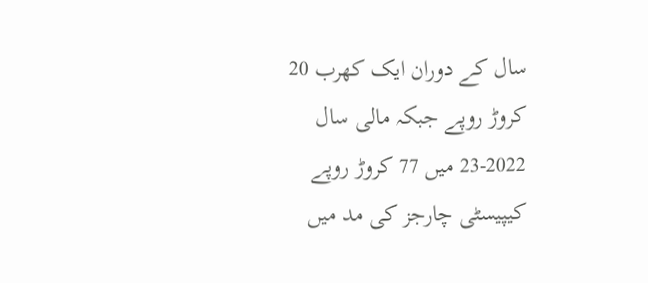سال کے دوران ایک کھرب 20 کروڑ روپے جبکہ مالی سال 2022-23 میں 77 کروڑ روپے کیپیسٹی چارجز کی مد میں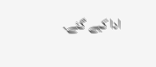ادا کیے گئے۔